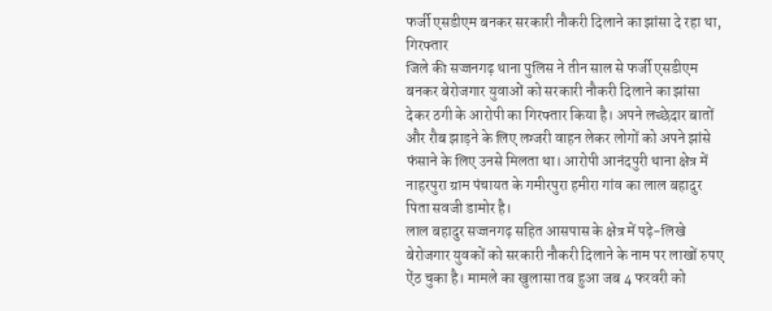फर्जी एसडीएम बनकर सरकारी नौकरी दिलाने का झांसा दे रहा था, गिरफ्तार
जिले की सज्जनगढ़ थाना पुलिस ने तीन साल से फर्जी एसडीएम बनकर बेरोजगार युवाओं को सरकारी नौकरी दिलाने का झांसा देकर ठगी के आरोपी का गिरफ्तार किया है। अपने लच्छेदार बातों और रौब झाड़ने के लिए लग्जरी वाहन लेकर लोगों को अपने झांसे फंसाने के लिए उनसे मिलता था। आरोपी आनंदपुरी थाना क्षेत्र में नाहरपुरा ग्राम पंचायत के गमीरपुरा हमीरा गांव का लाल बहादुर पिता सवजी डामोर है।
लाल बहादुर सज्जनगढ़ सहित आसपास के क्षेत्र में पढ़े-लिखे बेरोजगार युवकों को सरकारी नौकरी दिलाने के नाम पर लाखों रुपए ऐंठ चुका है। मामले का खुलासा तब हुआ जब 4 फरवरी को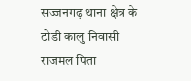सज्जनगढ़ थाना क्षेत्र के टोडी कालु निवासी राजमल पिता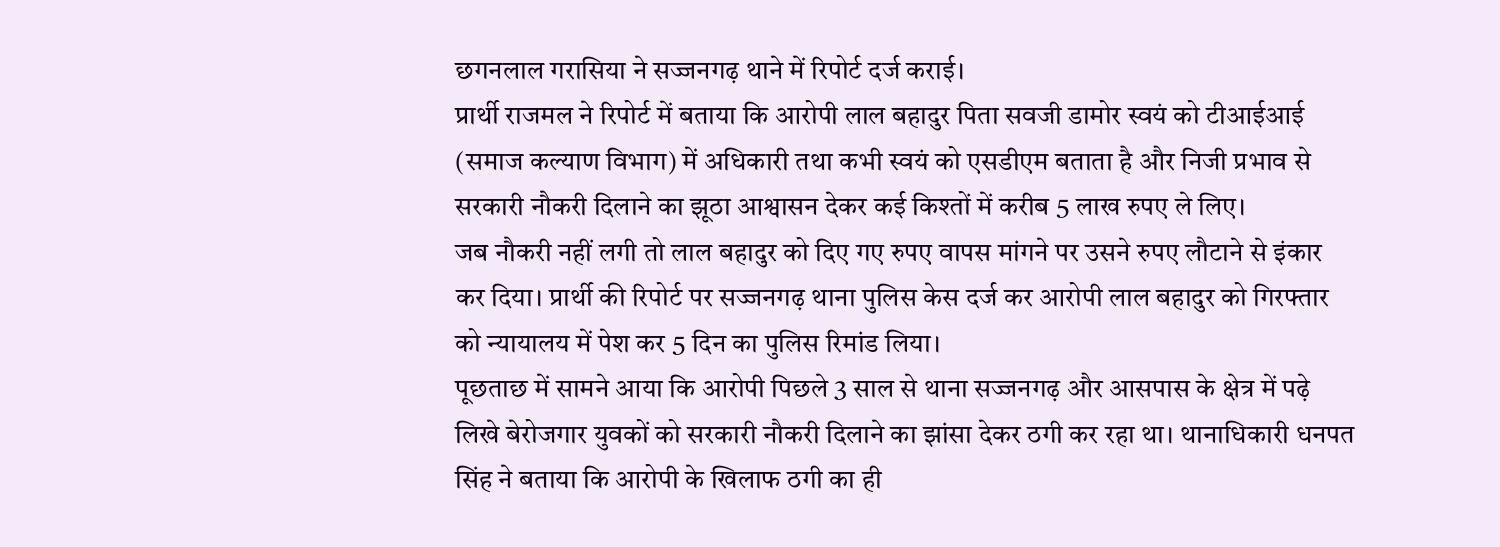छगनलाल गरासिया ने सज्जनगढ़ थाने में रिपोर्ट दर्ज कराई।
प्रार्थी राजमल ने रिपोर्ट में बताया कि आरोपी लाल बहादुर पिता सवजी डामोर स्वयं को टीआईआई (समाज कल्याण विभाग) में अधिकारी तथा कभी स्वयं को एसडीएम बताता है और निजी प्रभाव से सरकारी नौकरी दिलाने का झूठा आश्वासन देकर कई किश्तों में करीब 5 लाख रुपए ले लिए।
जब नौकरी नहीं लगी तो लाल बहादुर को दिए गए रुपए वापस मांगने पर उसने रुपए लौटाने से इंकार कर दिया। प्रार्थी की रिपोर्ट पर सज्जनगढ़ थाना पुलिस केस दर्ज कर आरोपी लाल बहादुर को गिरफ्तार को न्यायालय में पेश कर 5 दिन का पुलिस रिमांड लिया।
पूछताछ में सामने आया कि आरोपी पिछले 3 साल से थाना सज्जनगढ़ और आसपास के क्षेत्र में पढ़े लिखे बेरोजगार युवकों को सरकारी नौकरी दिलाने का झांसा देकर ठगी कर रहा था। थानाधिकारी धनपत सिंह ने बताया कि आरोपी के खिलाफ ठगी का ही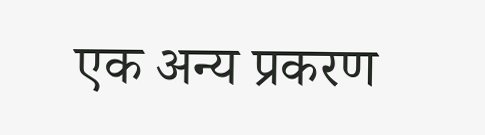एक अन्य प्रकरण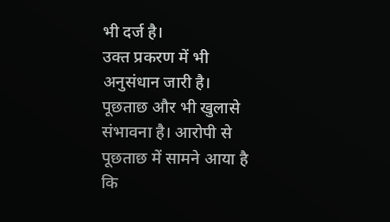भी दर्ज है।
उक्त प्रकरण में भी अनुसंधान जारी है। पूछताछ और भी खुलासे संभावना है। आरोपी से पूछताछ में सामने आया है कि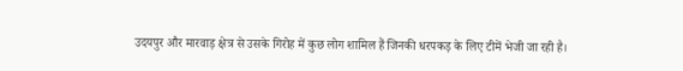उदयपुर और मारवाड़ क्षेत्र से उसके गिरोह में कुछ लोग शामिल हैं जिनकी धरपकड़ के लिए टीमें भेजी जा रही है।